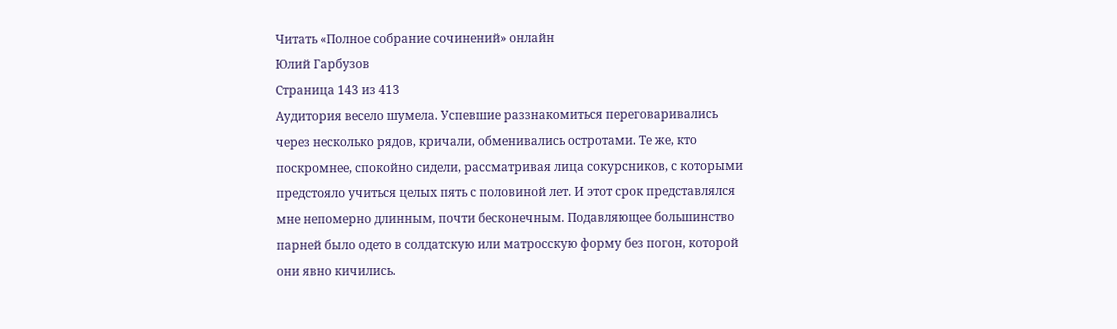Читать «Полное собрание сочинений» онлайн
Юлий Гарбузов
Страница 143 из 413
Аудитория весело шумела. Успевшие раззнакомиться переговаривались через несколько рядов, кричали, обменивались остротами. Те же, кто поскромнее, спокойно сидели, рассматривая лица сокурсников, с которыми предстояло учиться целых пять с половиной лет. И этот срок представлялся мне непомерно длинным, почти бесконечным. Подавляющее большинство парней было одето в солдатскую или матросскую форму без погон, которой они явно кичились.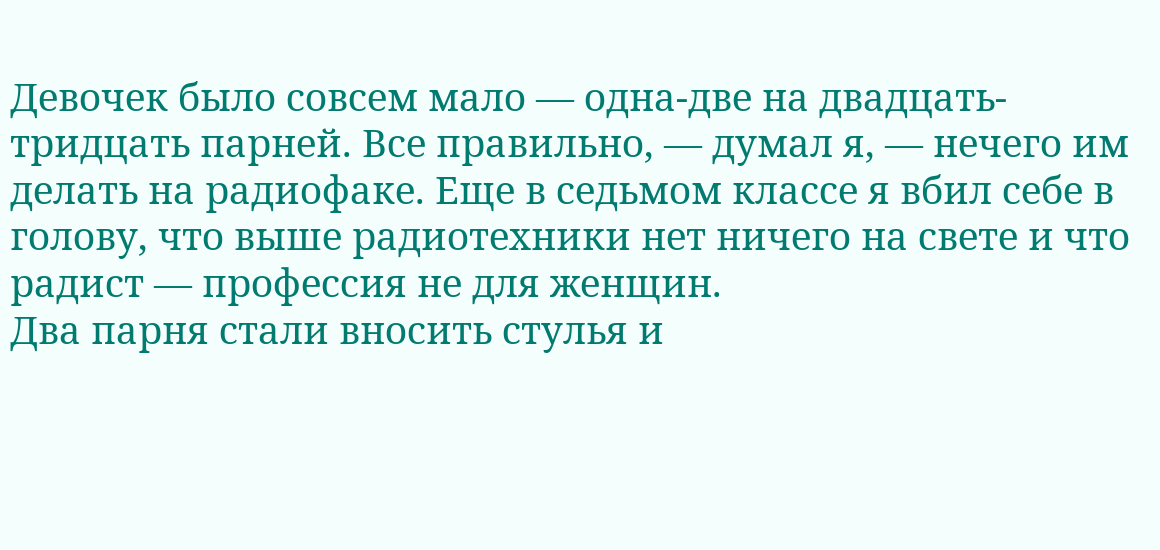Девочек было совсем мало — одна-две на двадцать-тридцать парней. Все правильно, — думал я, — нечего им делать на радиофаке. Еще в седьмом классе я вбил себе в голову, что выше радиотехники нет ничего на свете и что радист — профессия не для женщин.
Два парня стали вносить стулья и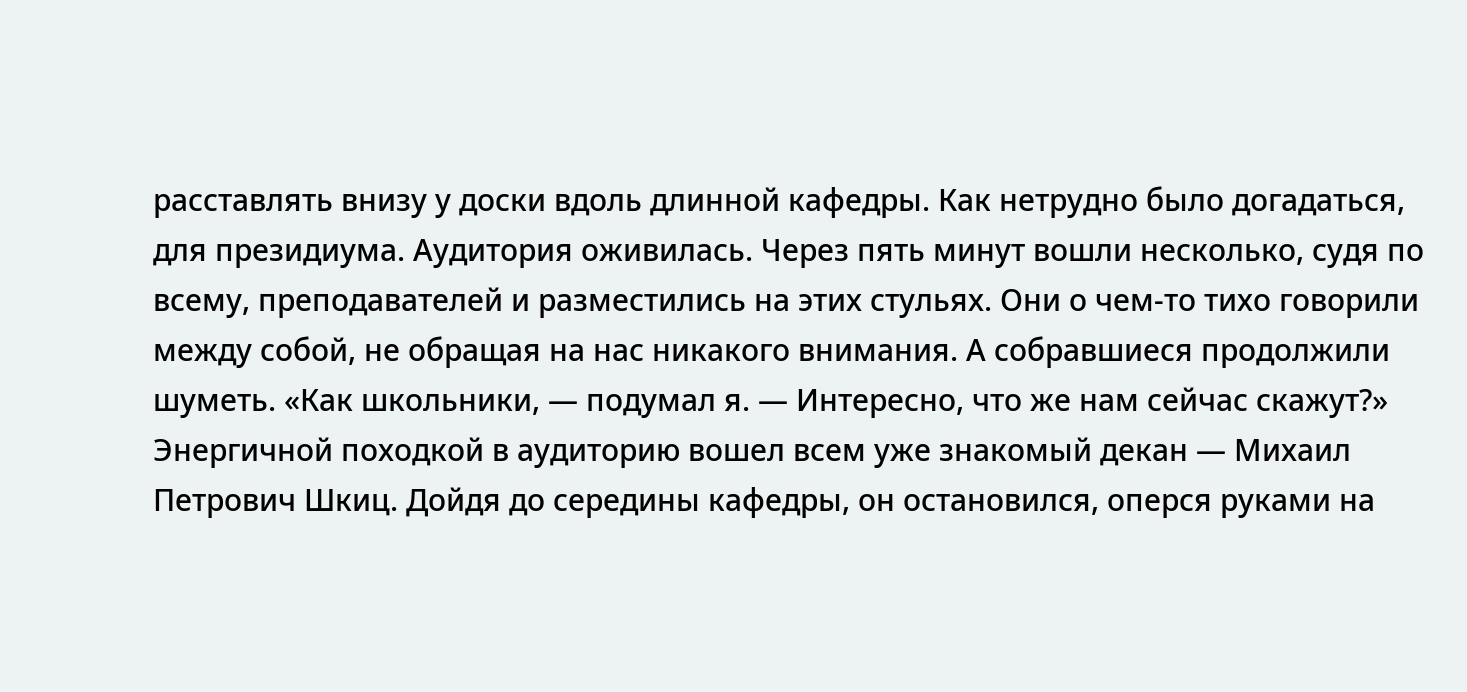расставлять внизу у доски вдоль длинной кафедры. Как нетрудно было догадаться, для президиума. Аудитория оживилась. Через пять минут вошли несколько, судя по всему, преподавателей и разместились на этих стульях. Они о чем-то тихо говорили между собой, не обращая на нас никакого внимания. А собравшиеся продолжили шуметь. «Как школьники, — подумал я. — Интересно, что же нам сейчас скажут?»
Энергичной походкой в аудиторию вошел всем уже знакомый декан — Михаил Петрович Шкиц. Дойдя до середины кафедры, он остановился, оперся руками на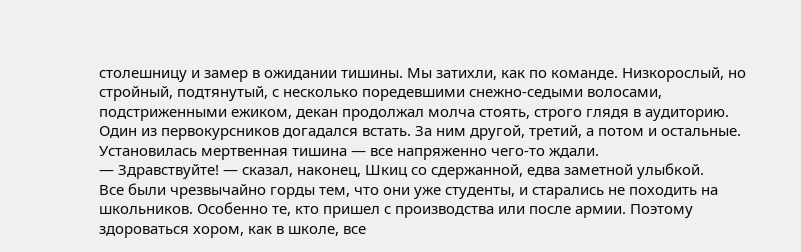столешницу и замер в ожидании тишины. Мы затихли, как по команде. Низкорослый, но стройный, подтянутый, с несколько поредевшими снежно-седыми волосами, подстриженными ежиком, декан продолжал молча стоять, строго глядя в аудиторию. Один из первокурсников догадался встать. За ним другой, третий, а потом и остальные. Установилась мертвенная тишина — все напряженно чего-то ждали.
— Здравствуйте! — сказал, наконец, Шкиц со сдержанной, едва заметной улыбкой.
Все были чрезвычайно горды тем, что они уже студенты, и старались не походить на школьников. Особенно те, кто пришел с производства или после армии. Поэтому здороваться хором, как в школе, все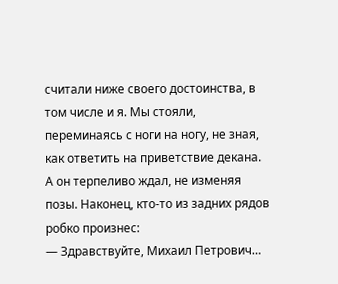считали ниже своего достоинства, в том числе и я. Мы стояли, переминаясь с ноги на ногу, не зная, как ответить на приветствие декана. А он терпеливо ждал, не изменяя позы. Наконец, кто-то из задних рядов робко произнес:
— Здравствуйте, Михаил Петрович…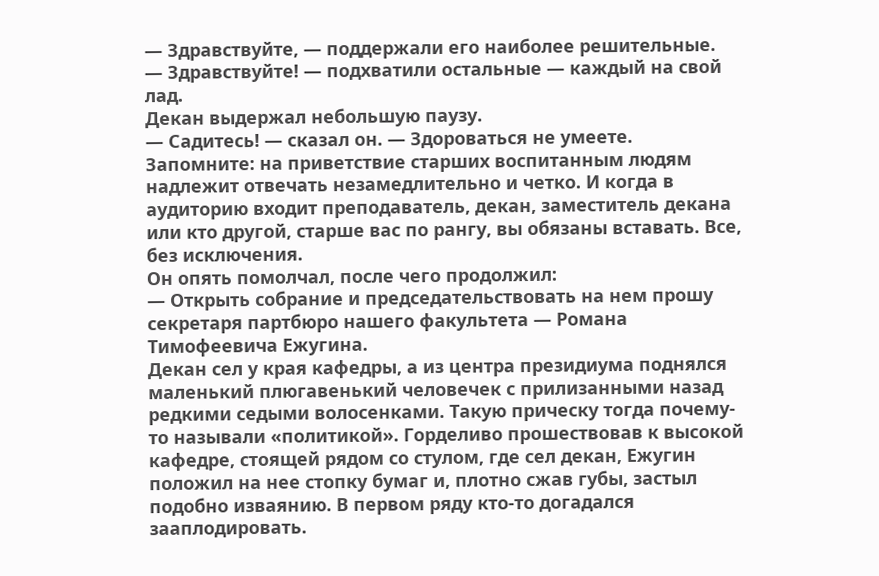— Здравствуйте, — поддержали его наиболее решительные.
— Здравствуйте! — подхватили остальные — каждый на свой лад.
Декан выдержал небольшую паузу.
— Садитесь! — сказал он. — Здороваться не умеете. Запомните: на приветствие старших воспитанным людям надлежит отвечать незамедлительно и четко. И когда в аудиторию входит преподаватель, декан, заместитель декана или кто другой, старше вас по рангу, вы обязаны вставать. Все, без исключения.
Он опять помолчал, после чего продолжил:
— Открыть собрание и председательствовать на нем прошу секретаря партбюро нашего факультета — Романа Тимофеевича Ежугина.
Декан сел у края кафедры, а из центра президиума поднялся маленький плюгавенький человечек с прилизанными назад редкими седыми волосенками. Такую прическу тогда почему-то называли «политикой». Горделиво прошествовав к высокой кафедре, стоящей рядом со стулом, где сел декан, Ежугин положил на нее стопку бумаг и, плотно сжав губы, застыл подобно изваянию. В первом ряду кто-то догадался зааплодировать.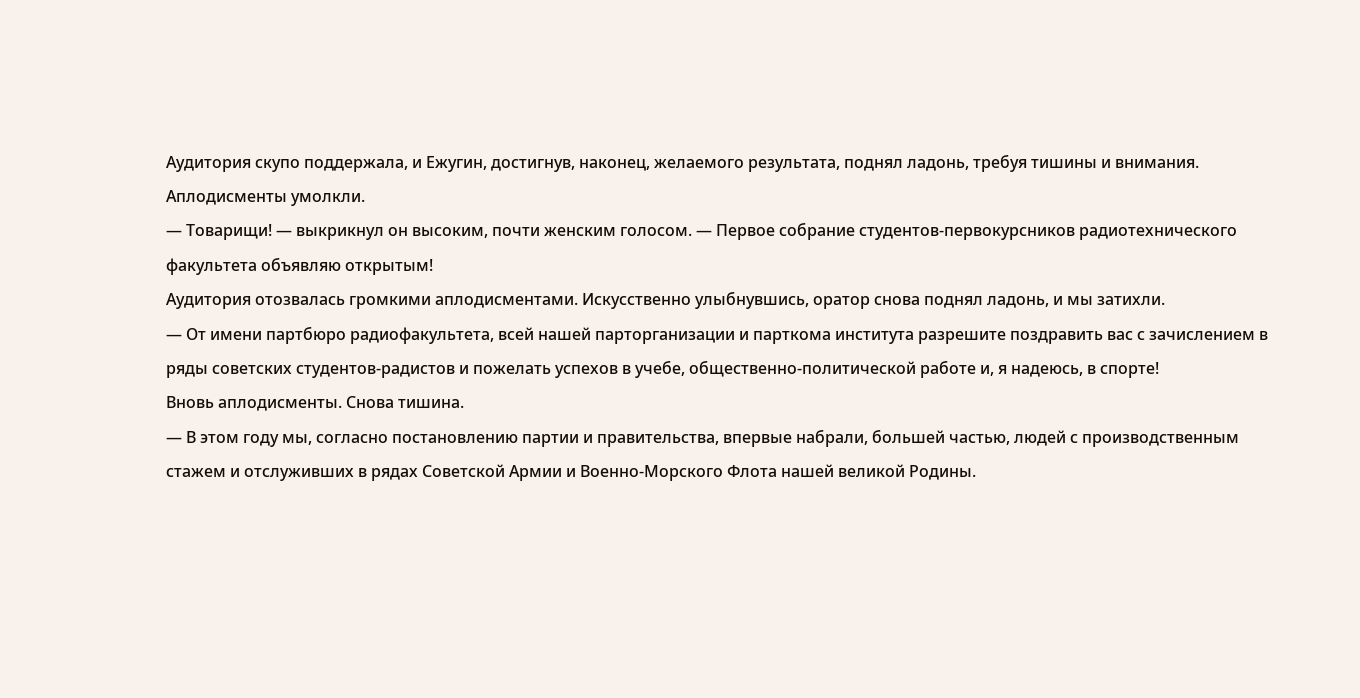Аудитория скупо поддержала, и Ежугин, достигнув, наконец, желаемого результата, поднял ладонь, требуя тишины и внимания. Аплодисменты умолкли.
— Товарищи! — выкрикнул он высоким, почти женским голосом. — Первое собрание студентов-первокурсников радиотехнического факультета объявляю открытым!
Аудитория отозвалась громкими аплодисментами. Искусственно улыбнувшись, оратор снова поднял ладонь, и мы затихли.
— От имени партбюро радиофакультета, всей нашей парторганизации и парткома института разрешите поздравить вас с зачислением в ряды советских студентов-радистов и пожелать успехов в учебе, общественно-политической работе и, я надеюсь, в спорте!
Вновь аплодисменты. Снова тишина.
— В этом году мы, согласно постановлению партии и правительства, впервые набрали, большей частью, людей с производственным стажем и отслуживших в рядах Советской Армии и Военно-Морского Флота нашей великой Родины.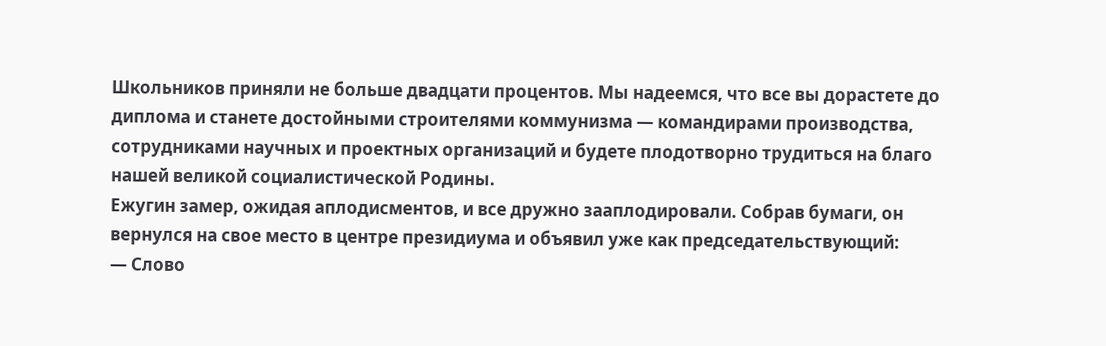Школьников приняли не больше двадцати процентов. Мы надеемся, что все вы дорастете до диплома и станете достойными строителями коммунизма — командирами производства, сотрудниками научных и проектных организаций и будете плодотворно трудиться на благо нашей великой социалистической Родины.
Ежугин замер, ожидая аплодисментов, и все дружно зааплодировали. Собрав бумаги, он вернулся на свое место в центре президиума и объявил уже как председательствующий:
— Слово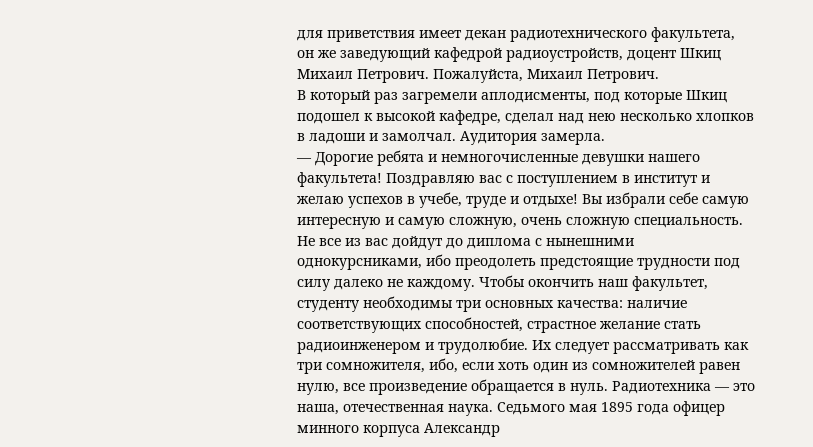для приветствия имеет декан радиотехнического факультета, он же заведующий кафедрой радиоустройств, доцент Шкиц Михаил Петрович. Пожалуйста, Михаил Петрович.
В который раз загремели аплодисменты, под которые Шкиц подошел к высокой кафедре, сделал над нею несколько хлопков в ладоши и замолчал. Аудитория замерла.
— Дорогие ребята и немногочисленные девушки нашего факультета! Поздравляю вас с поступлением в институт и желаю успехов в учебе, труде и отдыхе! Вы избрали себе самую интересную и самую сложную, очень сложную специальность. Не все из вас дойдут до диплома с нынешними однокурсниками, ибо преодолеть предстоящие трудности под силу далеко не каждому. Чтобы окончить наш факультет, студенту необходимы три основных качества: наличие соответствующих способностей, страстное желание стать радиоинженером и трудолюбие. Их следует рассматривать как три сомножителя, ибо, если хоть один из сомножителей равен нулю, все произведение обращается в нуль. Радиотехника — это наша, отечественная наука. Седьмого мая 1895 года офицер минного корпуса Александр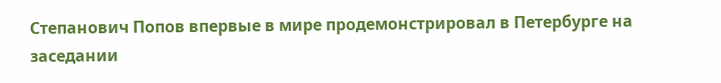Степанович Попов впервые в мире продемонстрировал в Петербурге на заседании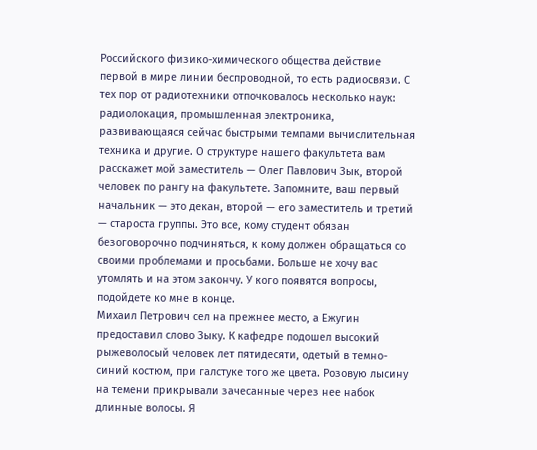Российского физико-химического общества действие первой в мире линии беспроводной, то есть радиосвязи. С тех пор от радиотехники отпочковалось несколько наук: радиолокация, промышленная электроника, развивающаяся сейчас быстрыми темпами вычислительная техника и другие. О структуре нашего факультета вам расскажет мой заместитель — Олег Павлович Зык, второй человек по рангу на факультете. Запомните, ваш первый начальник — это декан, второй — его заместитель и третий — староста группы. Это все, кому студент обязан безоговорочно подчиняться, к кому должен обращаться со своими проблемами и просьбами. Больше не хочу вас утомлять и на этом закончу. У кого появятся вопросы, подойдете ко мне в конце.
Михаил Петрович сел на прежнее место, а Ежугин предоставил слово Зыку. К кафедре подошел высокий рыжеволосый человек лет пятидесяти, одетый в темно-синий костюм, при галстуке того же цвета. Розовую лысину на темени прикрывали зачесанные через нее набок длинные волосы. Я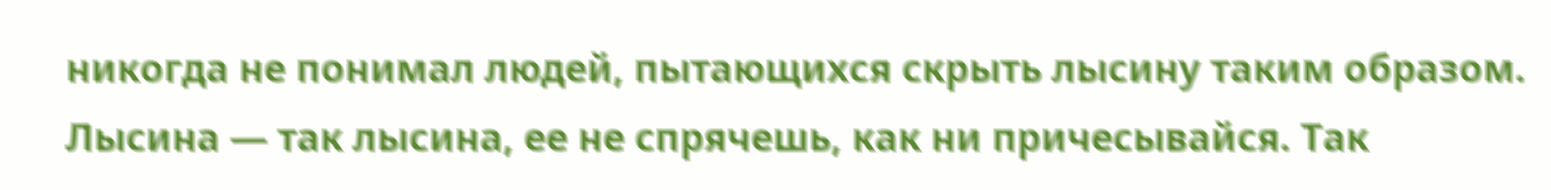никогда не понимал людей, пытающихся скрыть лысину таким образом. Лысина — так лысина, ее не спрячешь, как ни причесывайся. Так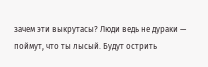зачем эти выкрутасы? Люди ведь не дураки — поймут, что ты лысый. Будут острить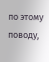по этому поводу,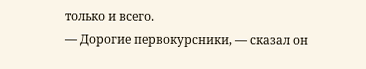только и всего.
— Дорогие первокурсники, — сказал он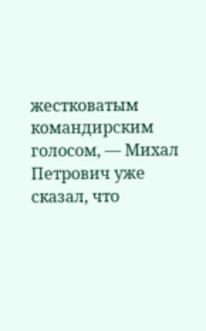жестковатым командирским голосом, — Михал Петрович уже сказал, что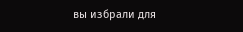вы избрали для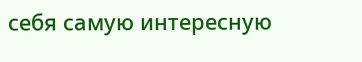себя самую интересную